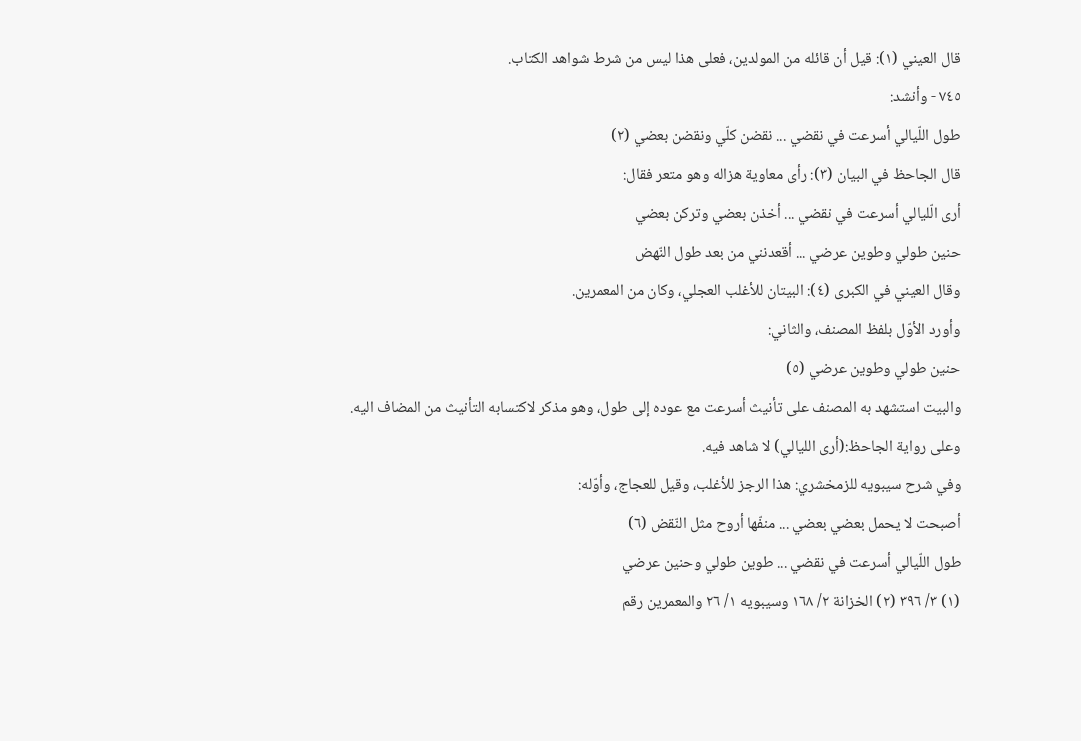قال العيني (١): قيل أن قائله من المولدين، فعلى هذا ليس من شرط شواهد الكتاب.
٧٤٥ - وأنشد:
طول اللّيالي أسرعت في نقضي ... نقضن كلّي ونقضن بعضي (٢)
قال الجاحظ في البيان (٣): رأى معاوية هزاله وهو متعر فقال:
أرى الّليالي أسرعت في نقضي ... أخذن بعضي وتركن بعضي
حنين طولي وطوين عرضي ... أقعدنني من بعد طول النّهض
وقال العيني في الكبرى (٤): البيتان للأغلب العجلي، وكان من المعمرين.
وأورد الأوّل بلفظ المصنف، والثاني:
حنين طولي وطوين عرضي (٥)
والبيت استشهد به المصنف على تأنيث أسرعت مع عوده إلى طول، وهو مذكر لاكتسابه التأنيث من المضاف اليه. وعلى رواية الجاحظ:(أرى الليالي) لا شاهد فيه.
وفي شرح سيبويه للزمخشري: هذا الرجز للأغلب، وقيل للعجاج، وأوّله:
أصبحت لا يحمل بعضي بعضي ... منفّها أروح مثل النّقض (٦)
طول اللّيالي أسرعت في نقضي ... طوين طولي وحنين عرضي
(١) ٣/ ٣٩٦ (٢) الخزانة ٢/ ١٦٨ وسيبويه ١/ ٢٦ والمعمرين رقم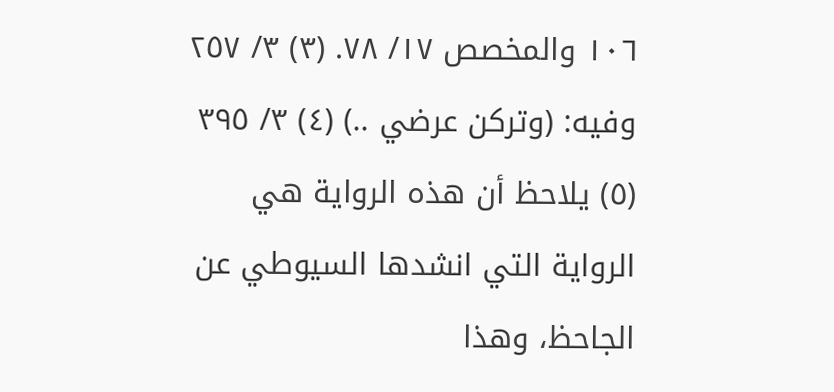١٠٦ والمخصص ١٧/ ٧٨. (٣) ٣/ ٢٥٧ وفيه: (وتركن عرضي ..) (٤) ٣/ ٣٩٥ (٥) يلاحظ أن هذه الرواية هي الرواية التي انشدها السيوطي عن الجاحظ، وهذا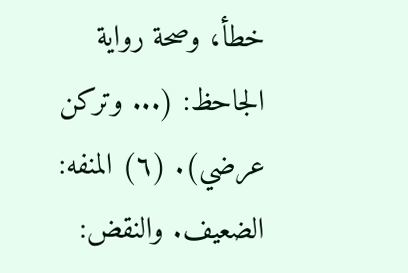خطأ، وصحة رواية الجاحظ: (... وتركن عرضي). (٦) المنفه: الضعيف. والنقض: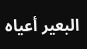البعير أعياه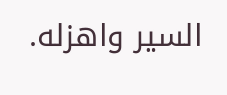السير واهزله.